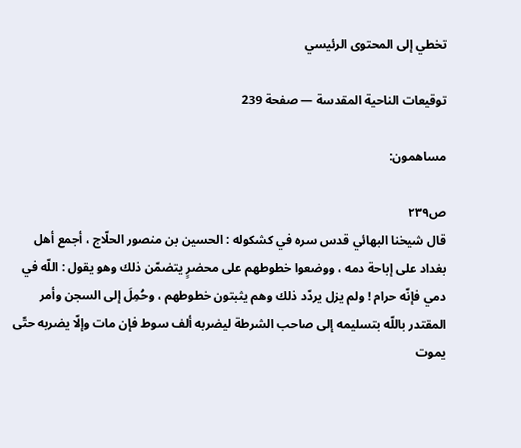تخطي إلى المحتوى الرئيسي

توقيعات الناحية المقدسة — صفحة 239

مساهمون:

ص٢٣٩
قال شيخنا البهائي قدس سره في كشكوله : الحسين بن منصور الحلّاج ، أجمع أهل بغداد على إباحة دمه ، ووضعوا خطوطهم على محضرٍ يتضمّن ذلك وهو يقول : اللّه في دمي فإنّه حرام ! ولم يزل يردّد ذلك وهم يثبتون خطوطهم ، وحُمِلَ إلى السجن وأمر المقتدر باللّه بتسليمه إلى صاحب الشرطة ليضربه ألف سوط فإن مات وإلّا يضربه حتّى يموت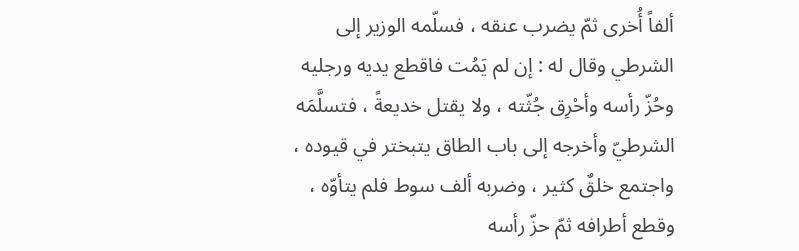ألفاً أُخرى ثمّ يضرب عنقه ، فسلّمه الوزير إلى الشرطي وقال له : إن لم يَمُت فاقطع يديه ورجليه وحُزّ رأسه وأحْرِق جُثّته ، ولا يقتل خديعةً ، فتسلَّمَه الشرطيّ وأخرجه إلى باب الطاق يتبختر في قيوده ، واجتمع خلقٌ كثير ، وضربه ألف سوط فلم يتأوّه ، وقطع أطرافه ثمّ حزّ رأسه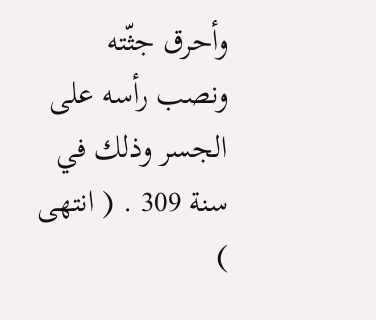وأحرق جثّته ونصب رأسه على الجسر وذلك في سنة 309 . ( انتهى )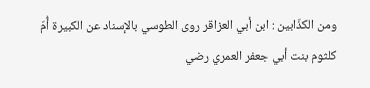ومن الكذّابين : ابن أبي العزاقر روى الطوسي بالإسناد عن الكبيرة أُمّ كلثوم بنت أبي جعفر العمري رضي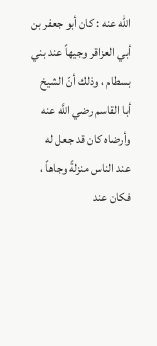الله عنه : كان أبو جعفر بن أبي العزاقر وجيهاً عند بني بسطام ، وذلك أنّ الشيخ أبا القاسم رضي اللَّه عنه وأرضاه كان قد جعل له عند الناس منزلةً وجاهاً ، فكان عند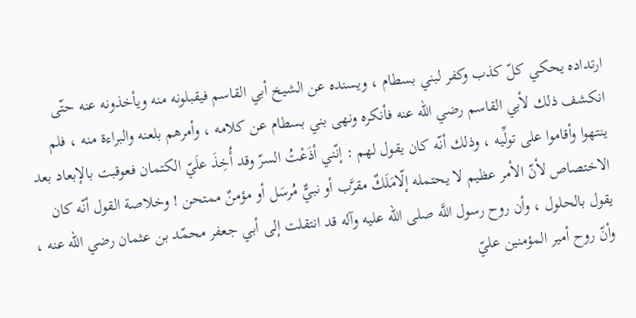ارتداده يحكي كلّ كذب وكفر لبني بسطام ، ويسنده عن الشيخ أبي القاسم فيقبلونه منه ويأخذونه عنه حتّى انكشف ذلك لأبي القاسم رضي الله عنه فأنكره ونهى بني بسطام عن كلامه ، وأمرهم بلعنه والبراءة منه ، فلم ينتهوا وأقاموا على تولِّيه ، وذلك أنّه كان يقول لهم : إنّني أذَعْتُ السرّ وقد أُخِذَ علَيّ الكتمان فعوقبت بالإبعاد بعد الاختصاص لأنّ الأمر عظيم لا يحتمله إلّامَلَكٌ مقرَّب أو نبيٌّ مُرسَل أو مؤمنٌ ممتحن ! وخلاصة القول أنّه كان يقول بالحلول ، وأن روح رسول اللَّه صلى الله عليه وآله قد انتقلت إلى أبي جعفر محمّد بن عثمان رضي الله عنه ، وأنّ روح أمير المؤمنين عليّ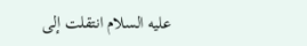عليه السلام انتقلت إلى